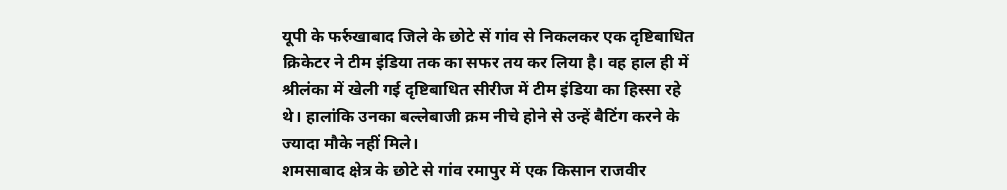यूपी के फर्रुखाबाद जिले के छोटे सें गांव से निकलकर एक दृष्टिबाधित क्रिकेटर ने टीम इंडिया तक का सफर तय कर लिया है। वह हाल ही में श्रीलंका में खेली गई दृष्टिबाधित सीरीज में टीम इंडिया का हिस्सा रहे थे। हालांकि उनका बल्लेबाजी क्रम नीचे होने से उन्हें बैटिंग करने के ज्यादा मौके नहीं मिले।
शमसाबाद क्षेत्र के छोटे से गांव रमापुर में एक किसान राजवीर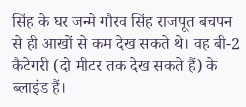सिंह के घर जन्मे गौरव सिंह राजपूत बचपन से ही आखों से कम देख सकते थे। वह बी-2 कैटेगरी (दो मीटर तक देख सकते हैं) के ब्लाइंड हैं।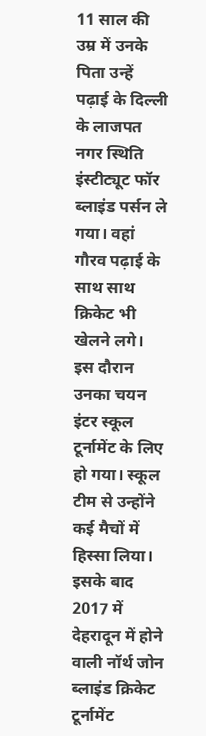11 साल की उम्र में उनके पिता उन्हें पढ़ाई के दिल्ली के लाजपत नगर स्थिति इंस्टीट्यूट फॉर ब्लाइंड पर्सन ले गया। वहां गौरव पढ़ाई के साथ साथ क्रिकेट भी खेलने लगे। इस दौरान उनका चयन इंटर स्कूल टूर्नामेंट के लिए हो गया। स्कूल टीम से उन्होंने कई मैचों में हिस्सा लिया। इसके बाद 2017 में देहरादून में होने वाली नॉर्थ जोन ब्लाइंड क्रिकेट टूर्नामेंट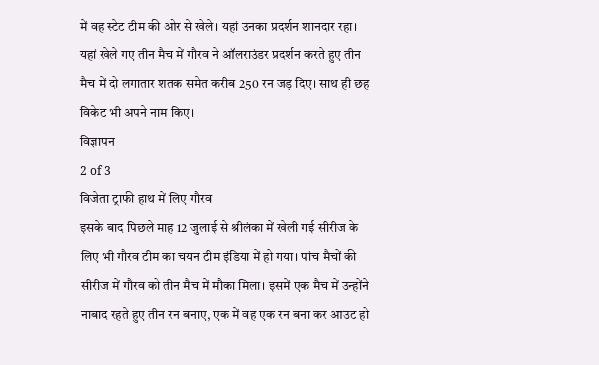में वह स्टेट टीम की ओर से खेले। यहां उनका प्रदर्शन शानदार रहा। यहां खेले गए तीन मैच में गौरव ने ऑलराउंडर प्रदर्शन करते हुए तीन मैच में दो लगातार शतक समेत करीब 250 रन जड़ दिए। साथ ही छह विकेट भी अपने नाम किए।
विज्ञापन
2 of 3
विजेता ट्राफी हाथ में लिए गौरव
इसके बाद पिछले माह 12 जुलाई से श्रीलंका में खेली गई सीरीज के लिए भी गौरव टीम का चयन टीम इंडिया में हो गया। पांच मैचों की सीरीज में गौरव को तीन मैच में मौका मिला। इसमें एक मैच में उन्होंने नाबाद रहते हुए तीन रन बनाए, एक में वह एक रन बना कर आउट हो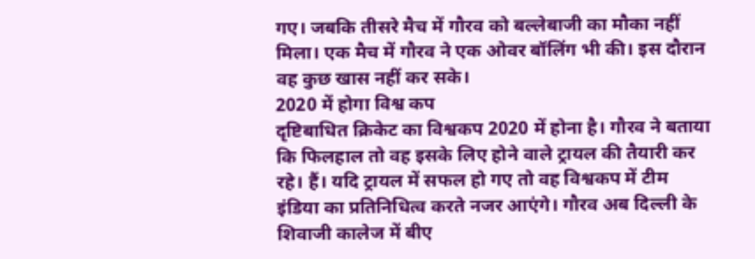गए। जबकि तीसरे मैच में गौरव को बल्लेबाजी का मौका नहीं मिला। एक मैच में गौरव ने एक ओवर बॉलिंग भी की। इस दौरान वह कुछ खास नहीं कर सके।
2020 में होगा विश्व कप
दृष्टिबाधित क्रिकेट का विश्वकप 2020 में होना है। गौरव ने बताया कि फिलहाल तो वह इसके लिए होने वाले ट्रायल की तैयारी कर रहे। हैं। यदि ट्रायल में सफल हो गए तो वह विश्वकप में टीम इंडिया का प्रतिनिधित्व करते नजर आएंगे। गौरव अब दिल्ली के शिवाजी कालेज में बीए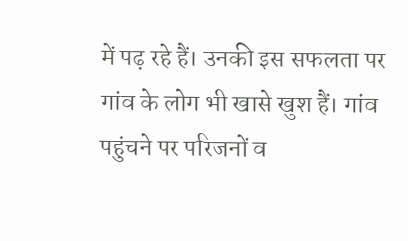में पढ़ रहे हैं। उनकी इस सफलता पर गांव के लोग भी खासे खुश हैं। गांव पहुंचने पर परिजनों व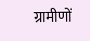ग्रामीणों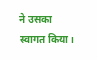ने उसका स्वागत किया।